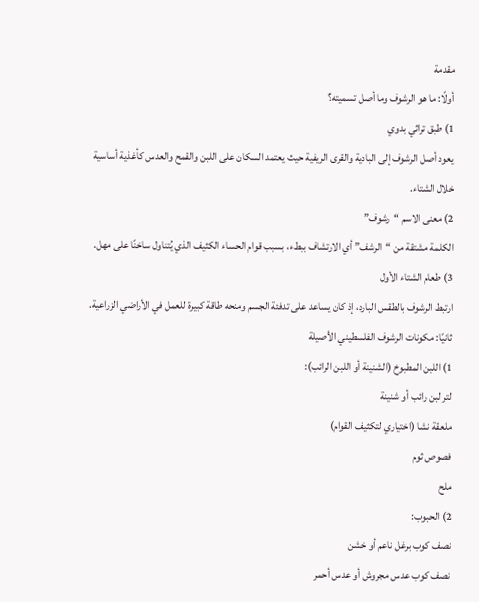مقدمة
أولًا: ما هو الرشوف وما أصل تسميته؟
1) طبق تراثي بدوي
يعود أصل الرشوف إلى البادية والقرى الريفية حيث يعتمد السكان على اللبن والقمح والعدس كأغذية أساسية خلال الشتاء.
2) معنى الاسم “رشوف”
الكلمة مشتقة من “الرشف” أي الارتشاف ببطء، بسبب قوام الحساء الكثيف الذي يُتناول ساخنًا على مهل.
3) طعام الشتاء الأول
ارتبط الرشوف بالطقس البارد، إذ كان يساعد على تدفئة الجسم ومنحه طاقة كبيرة للعمل في الأراضي الزراعية.
ثانيًا: مكونات الرشوف الفلسطيني الأصيلة
1) اللبن المطبوخ (الشنينة أو اللبن الرائب):
لتر لبن رائب أو شنينة
ملعقة نشا (اختياري لتكثيف القوام)
فصوص ثوم
ملح
2) الحبوب:
نصف كوب برغل ناعم أو خشن
نصف كوب عدس مجروش أو عدس أحمر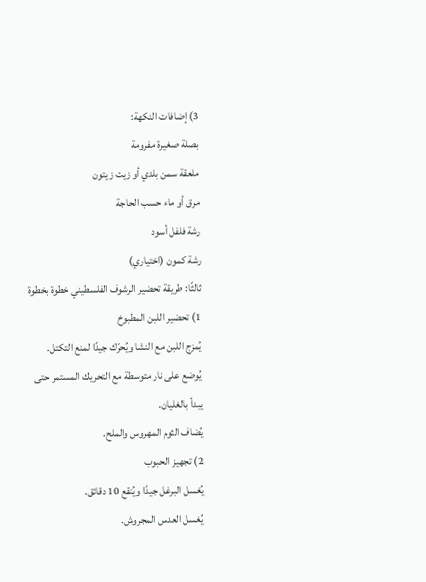3) إضافات النكهة:
بصلة صغيرة مفرومة
ملعقة سمن بلدي أو زيت زيتون
مرق أو ماء حسب الحاجة
رشة فلفل أسود
رشة كمون (اختياري)
ثالثًا: طريقة تحضير الرشوف الفلسطيني خطوة بخطوة
1) تحضير اللبن المطبوخ
يُمزج اللبن مع النشا ويُحرّك جيدًا لمنع التكتل.
يُوضع على نار متوسطة مع التحريك المستمر حتى يبدأ بالغليان.
يُضاف الثوم المهروس والملح.
2) تجهيز الحبوب
يُغسل البرغل جيدًا ويُنقع 10 دقائق.
يُغسل العدس المجروش.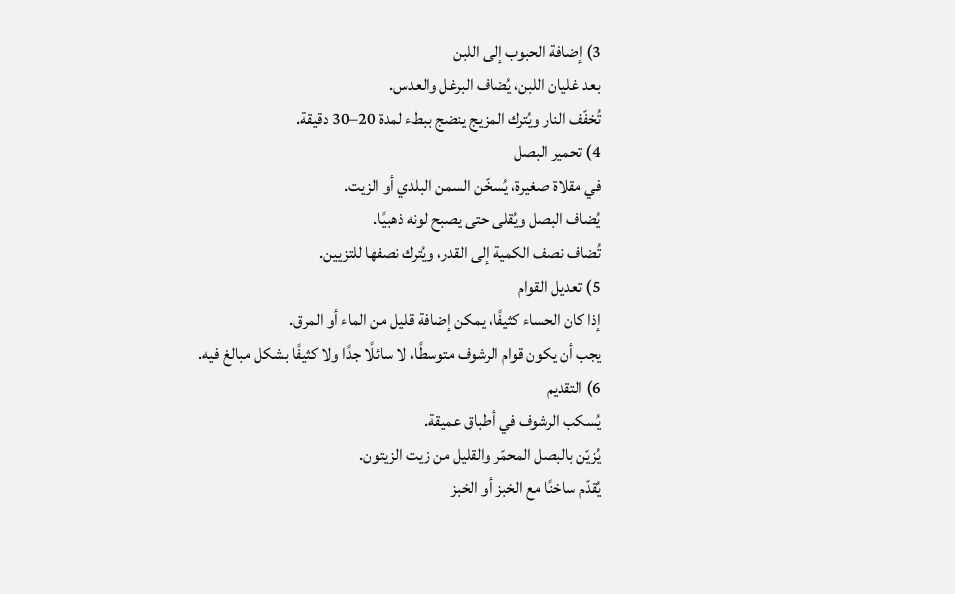3) إضافة الحبوب إلى اللبن
بعد غليان اللبن، يُضاف البرغل والعدس.
تُخفّف النار ويُترك المزيج ينضج ببطء لمدة 20–30 دقيقة.
4) تحمير البصل
في مقلاة صغيرة، يُسخّن السمن البلدي أو الزيت.
يُضاف البصل ويُقلى حتى يصبح لونه ذهبيًا.
تُضاف نصف الكمية إلى القدر، ويُترك نصفها للتزيين.
5) تعديل القوام
إذا كان الحساء كثيفًا، يمكن إضافة قليل من الماء أو المرق.
يجب أن يكون قوام الرشوف متوسطًا، لا سائلًا جدًا ولا كثيفًا بشكل مبالغ فيه.
6) التقديم
يُسكب الرشوف في أطباق عميقة.
يُزيّن بالبصل المحمّر والقليل من زيت الزيتون.
يُقدّم ساخنًا مع الخبز أو الخبز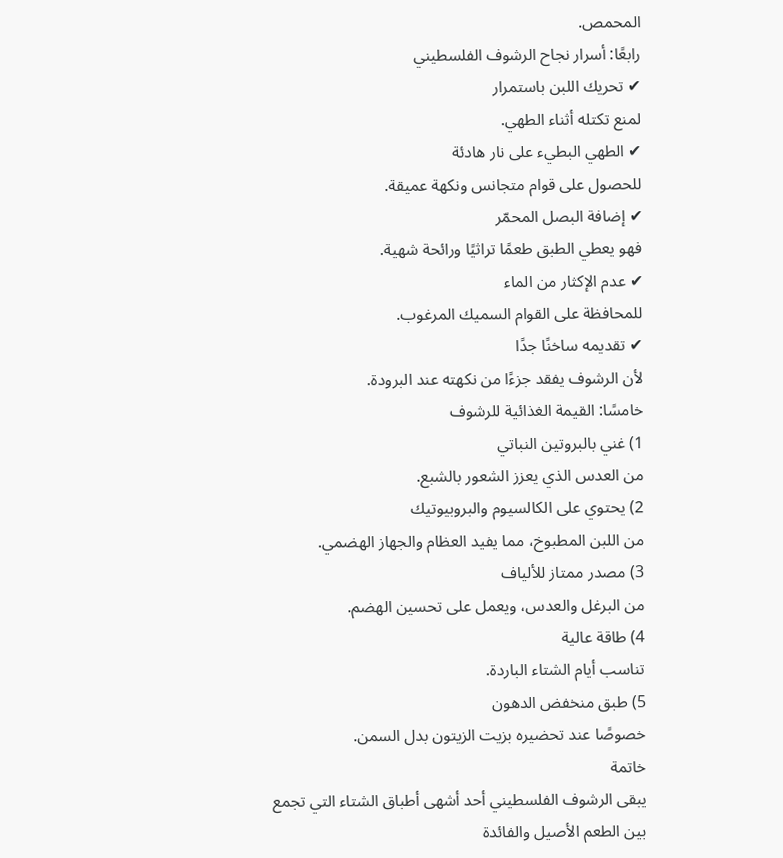المحمص.
رابعًا: أسرار نجاح الرشوف الفلسطيني
✔ تحريك اللبن باستمرار
لمنع تكتله أثناء الطهي.
✔ الطهي البطيء على نار هادئة
للحصول على قوام متجانس ونكهة عميقة.
✔ إضافة البصل المحمّر
فهو يعطي الطبق طعمًا تراثيًا ورائحة شهية.
✔ عدم الإكثار من الماء
للمحافظة على القوام السميك المرغوب.
✔ تقديمه ساخنًا جدًا
لأن الرشوف يفقد جزءًا من نكهته عند البرودة.
خامسًا: القيمة الغذائية للرشوف
1) غني بالبروتين النباتي
من العدس الذي يعزز الشعور بالشبع.
2) يحتوي على الكالسيوم والبروبيوتيك
من اللبن المطبوخ، مما يفيد العظام والجهاز الهضمي.
3) مصدر ممتاز للألياف
من البرغل والعدس، ويعمل على تحسين الهضم.
4) طاقة عالية
تناسب أيام الشتاء الباردة.
5) طبق منخفض الدهون
خصوصًا عند تحضيره بزيت الزيتون بدل السمن.
خاتمة
يبقى الرشوف الفلسطيني أحد أشهى أطباق الشتاء التي تجمع بين الطعم الأصيل والفائدة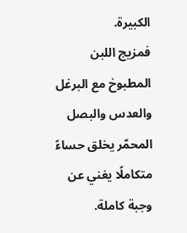الكبيرة.
فمزيج اللبن المطبوخ مع البرغل والعدس والبصل المحمّر يخلق حساءً متكاملًا يغني عن وجبة كاملة.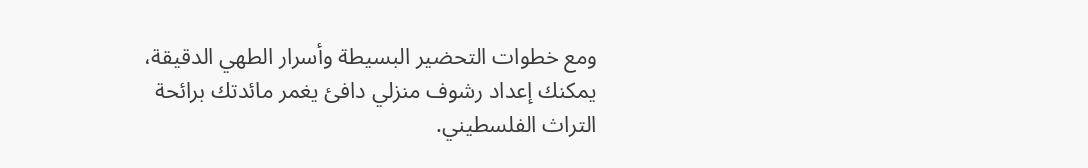ومع خطوات التحضير البسيطة وأسرار الطهي الدقيقة، يمكنك إعداد رشوف منزلي دافئ يغمر مائدتك برائحة التراث الفلسطيني.